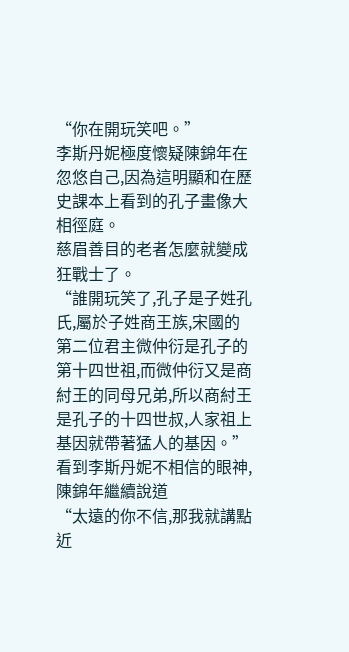“你在開玩笑吧。”
李斯丹妮極度懷疑陳錦年在忽悠自己,因為這明顯和在歷史課本上看到的孔子畫像大相徑庭。
慈眉善目的老者怎麼就變成狂戰士了。
“誰開玩笑了,孔子是子姓孔氏,屬於子姓商王族,宋國的第二位君主微仲衍是孔子的第十四世祖,而微仲衍又是商紂王的同母兄弟,所以商紂王是孔子的十四世叔,人家祖上基因就帶著猛人的基因。”
看到李斯丹妮不相信的眼神,陳錦年繼續說道
“太遠的你不信,那我就講點近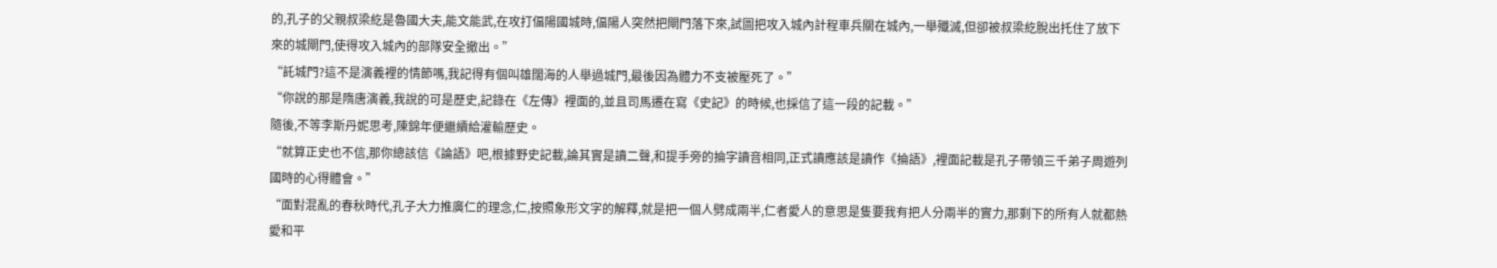的,孔子的父親叔梁紇是魯國大夫,能文能武,在攻打偪陽國城時,偪陽人突然把閘門落下來,試圖把攻入城內計程車兵關在城內,一舉殲滅,但卻被叔梁紇脫出托住了放下來的城閘門,使得攻入城內的部隊安全撤出。”
“託城門?這不是演義裡的情節嗎,我記得有個叫雄闊海的人舉過城門,最後因為體力不支被壓死了。”
“你說的那是隋唐演義,我說的可是歷史,記錄在《左傳》裡面的,並且司馬遷在寫《史記》的時候,也採信了這一段的記載。”
隨後,不等李斯丹妮思考,陳錦年便繼續給灌輸歷史。
“就算正史也不信,那你總該信《論語》吧,根據野史記載,論其實是讀二聲,和提手旁的掄字讀音相同,正式讀應該是讀作《掄語》,裡面記載是孔子帶領三千弟子周遊列國時的心得體會。”
“面對混亂的春秋時代,孔子大力推廣仁的理念,仁,按照象形文字的解釋,就是把一個人劈成兩半,仁者愛人的意思是隻要我有把人分兩半的實力,那剩下的所有人就都熱愛和平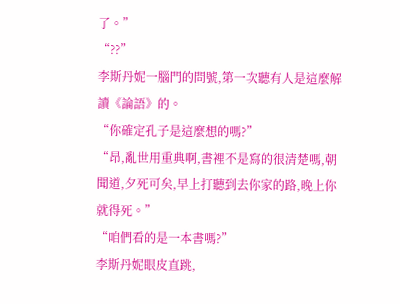了。”
“??”
李斯丹妮一腦門的問號,第一次聽有人是這麼解讀《論語》的。
“你確定孔子是這麼想的嗎?”
“昂,亂世用重典啊,書裡不是寫的很清楚嗎,朝聞道,夕死可矣,早上打聽到去你家的路,晚上你就得死。”
“咱們看的是一本書嗎?”
李斯丹妮眼皮直跳,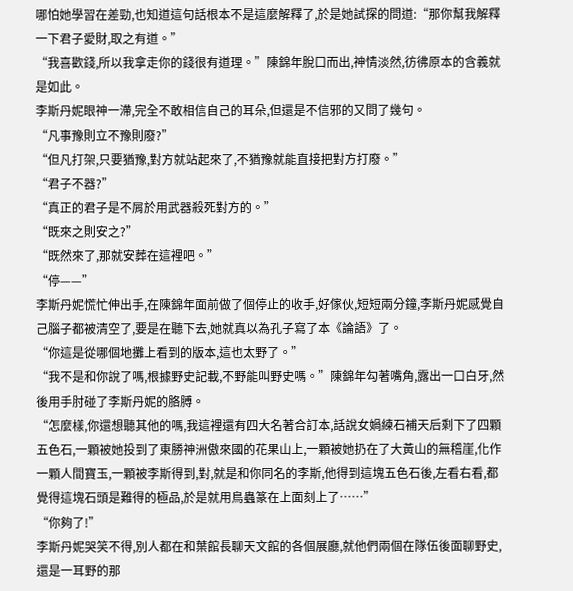哪怕她學習在差勁,也知道這句話根本不是這麼解釋了,於是她試探的問道:“那你幫我解釋一下君子愛財,取之有道。”
“我喜歡錢,所以我拿走你的錢很有道理。”陳錦年脫口而出,神情淡然,彷彿原本的含義就是如此。
李斯丹妮眼神一滯,完全不敢相信自己的耳朵,但還是不信邪的又問了幾句。
“凡事豫則立不豫則廢?”
“但凡打架,只要猶豫,對方就站起來了,不猶豫就能直接把對方打廢。”
“君子不器?”
“真正的君子是不屑於用武器殺死對方的。”
“既來之則安之?”
“既然來了,那就安葬在這裡吧。”
“停——”
李斯丹妮慌忙伸出手,在陳錦年面前做了個停止的收手,好傢伙,短短兩分鐘,李斯丹妮感覺自己腦子都被清空了,要是在聽下去,她就真以為孔子寫了本《論語》了。
“你這是從哪個地攤上看到的版本,這也太野了。”
“我不是和你說了嗎,根據野史記載,不野能叫野史嗎。”陳錦年勾著嘴角,露出一口白牙,然後用手肘碰了李斯丹妮的胳膊。
“怎麼樣,你還想聽其他的嗎,我這裡還有四大名著合訂本,話說女媧練石補天后剩下了四顆五色石,一顆被她投到了東勝神洲傲來國的花果山上,一顆被她扔在了大黃山的無稽崖,化作一顆人間寶玉,一顆被李斯得到,對,就是和你同名的李斯,他得到這塊五色石後,左看右看,都覺得這塊石頭是難得的極品,於是就用鳥蟲篆在上面刻上了……”
“你夠了!”
李斯丹妮哭笑不得,別人都在和葉館長聊天文館的各個展廳,就他們兩個在隊伍後面聊野史,還是一耳野的那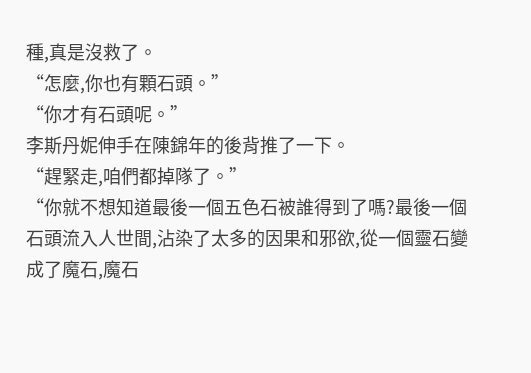種,真是沒救了。
“怎麼,你也有顆石頭。”
“你才有石頭呢。”
李斯丹妮伸手在陳錦年的後背推了一下。
“趕緊走,咱們都掉隊了。”
“你就不想知道最後一個五色石被誰得到了嗎?最後一個石頭流入人世間,沾染了太多的因果和邪欲,從一個靈石變成了魔石,魔石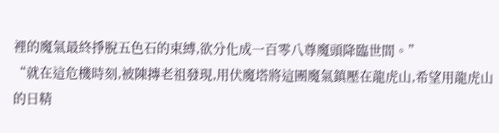裡的魔氣最終掙脫五色石的束縛,欲分化成一百零八尊魔頭降臨世間。”
“就在這危機時刻,被陳摶老祖發現,用伏魔塔將這團魔氣鎮壓在龍虎山,希望用龍虎山的日精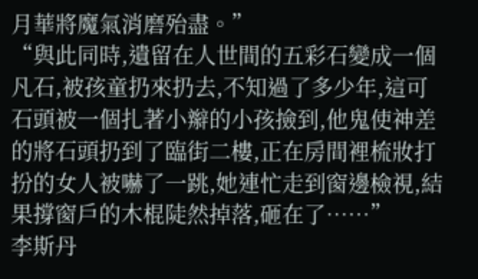月華將魔氣消磨殆盡。”
“與此同時,遺留在人世間的五彩石變成一個凡石,被孩童扔來扔去,不知過了多少年,這可石頭被一個扎著小辮的小孩撿到,他鬼使神差的將石頭扔到了臨街二樓,正在房間裡梳妝打扮的女人被嚇了一跳,她連忙走到窗邊檢視,結果撐窗戶的木棍陡然掉落,砸在了……”
李斯丹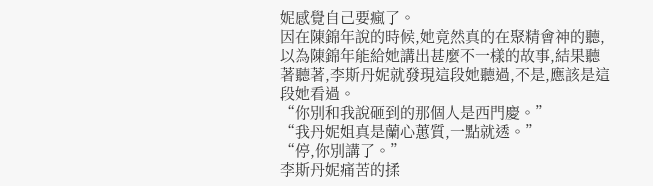妮感覺自己要瘋了。
因在陳錦年說的時候,她竟然真的在聚精會神的聽,以為陳錦年能給她講出甚麼不一樣的故事,結果聽著聽著,李斯丹妮就發現這段她聽過,不是,應該是這段她看過。
“你別和我說砸到的那個人是西門慶。”
“我丹妮姐真是蘭心蕙質,一點就透。”
“停,你別講了。”
李斯丹妮痛苦的揉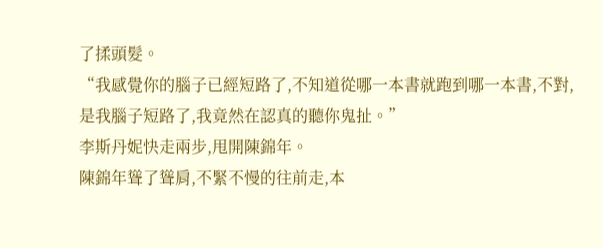了揉頭髮。
“我感覺你的腦子已經短路了,不知道從哪一本書就跑到哪一本書,不對,是我腦子短路了,我竟然在認真的聽你鬼扯。”
李斯丹妮快走兩步,甩開陳錦年。
陳錦年聳了聳肩,不緊不慢的往前走,本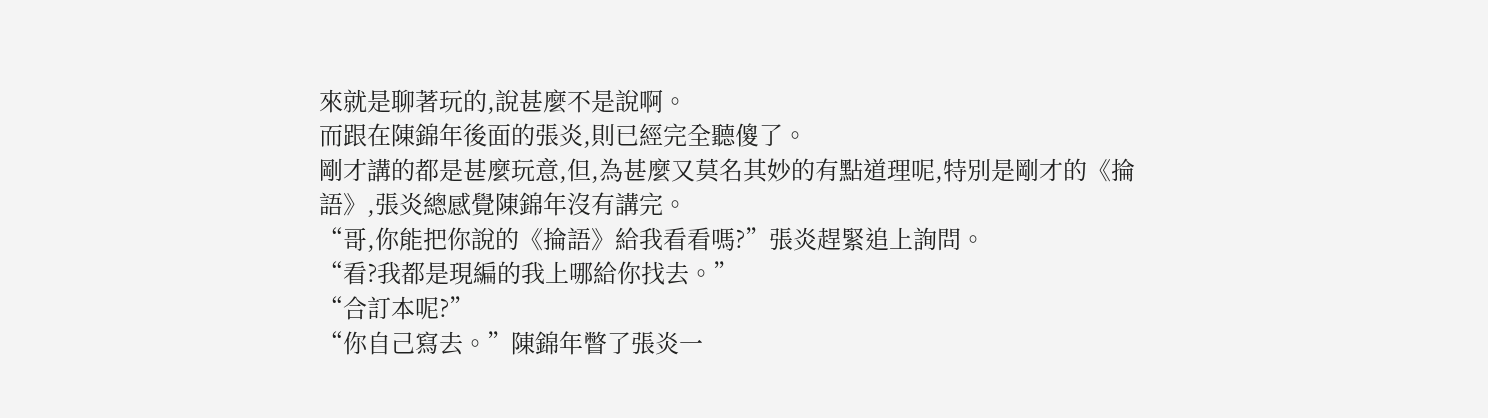來就是聊著玩的,說甚麼不是說啊。
而跟在陳錦年後面的張炎,則已經完全聽傻了。
剛才講的都是甚麼玩意,但,為甚麼又莫名其妙的有點道理呢,特別是剛才的《掄語》,張炎總感覺陳錦年沒有講完。
“哥,你能把你說的《掄語》給我看看嗎?”張炎趕緊追上詢問。
“看?我都是現編的我上哪給你找去。”
“合訂本呢?”
“你自己寫去。”陳錦年瞥了張炎一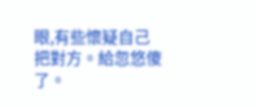眼,有些懷疑自己把對方。給忽悠傻了。